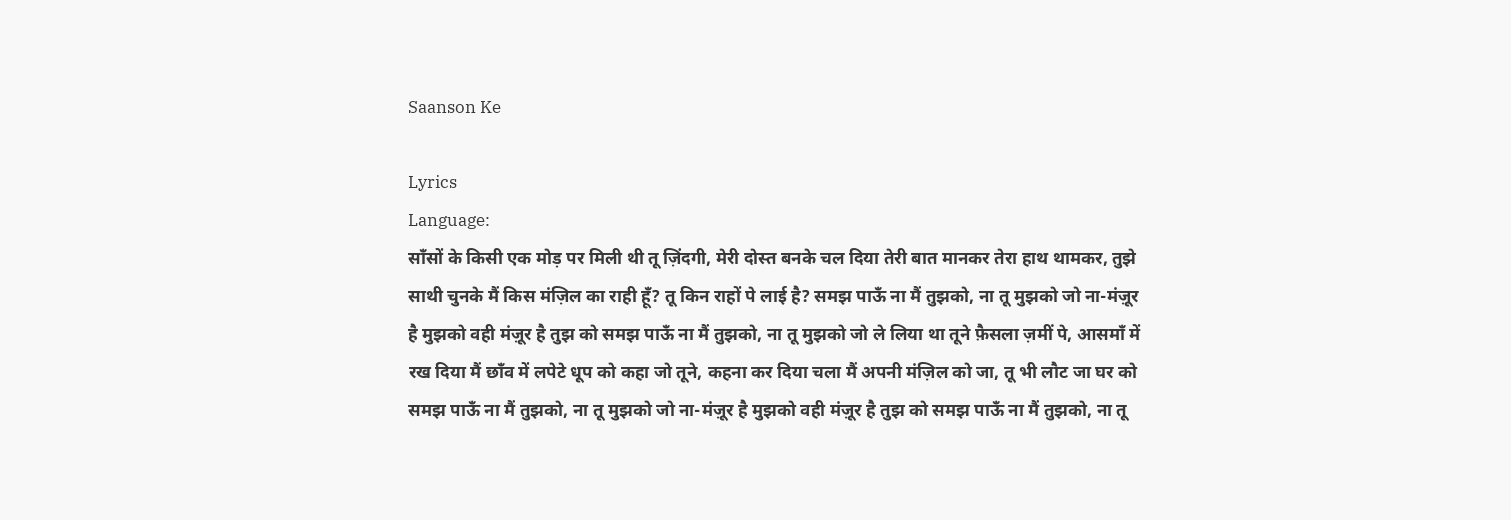Saanson Ke

Lyrics
Language:
साँसों के किसी एक मोड़ पर मिली थी तू ज़िंदगी, मेरी दोस्त बनके चल दिया तेरी बात मानकर तेरा हाथ थामकर, तुझे साथी चुनके मैं किस मंज़िल का राही हूँ? तू किन राहों पे लाई है? समझ पाऊँ ना मैं तुझको, ना तू मुझको जो ना-मंज़ूर है मुझको वही मंज़ूर है तुझ को समझ पाऊँ ना मैं तुझको, ना तू मुझको जो ले लिया था तूने फ़ैसला ज़मीं पे, आसमाँ में रख दिया मैं छाँव में लपेटे धूप को कहा जो तूने, कहना कर दिया चला मैं अपनी मंज़िल को जा, तू भी लौट जा घर को समझ पाऊँ ना मैं तुझको, ना तू मुझको जो ना-मंज़ूर है मुझको वही मंज़ूर है तुझ को समझ पाऊँ ना मैं तुझको, ना तू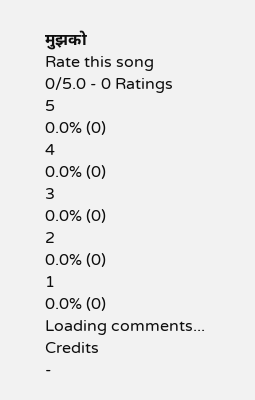मुझको
Rate this song
0/5.0 - 0 Ratings
5
0.0% (0)
4
0.0% (0)
3
0.0% (0)
2
0.0% (0)
1
0.0% (0)
Loading comments...
Credits
-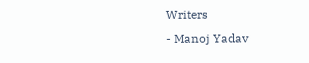Writers
- Manoj Yadav